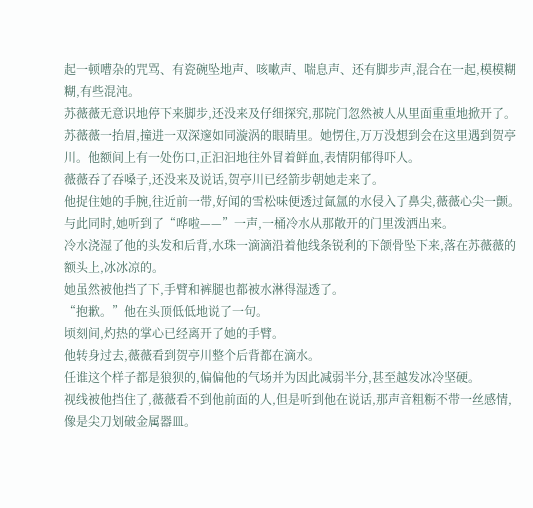起一顿嘈杂的咒骂、有瓷碗坠地声、咳嗽声、喘息声、还有脚步声,混合在一起,模模糊糊,有些混沌。
苏薇薇无意识地停下来脚步,还没来及仔细探究,那院门忽然被人从里面重重地掀开了。
苏薇薇一抬眉,撞进一双深邃如同漩涡的眼睛里。她愣住,万万没想到会在这里遇到贺亭川。他额间上有一处伤口,正汩汩地往外冒着鲜血,表情阴郁得吓人。
薇薇吞了吞嗓子,还没来及说话,贺亭川已经箭步朝她走来了。
他捉住她的手腕,往近前一带,好闻的雪松味便透过氤氲的水侵入了鼻尖,薇薇心尖一颤。
与此同时,她听到了“哗啦——”一声,一桶冷水从那敞开的门里泼洒出来。
冷水浇湿了他的头发和后背,水珠一滴滴沿着他线条锐利的下颌骨坠下来,落在苏薇薇的额头上,冰冰凉的。
她虽然被他挡了下,手臂和裤腿也都被水淋得湿透了。
“抱歉。”他在头顶低低地说了一句。
顷刻间,灼热的掌心已经离开了她的手臂。
他转身过去,薇薇看到贺亭川整个后背都在滴水。
任谁这个样子都是狼狈的,偏偏他的气场并为因此减弱半分,甚至越发冰冷坚硬。
视线被他挡住了,薇薇看不到他前面的人,但是听到他在说话,那声音粗粝不带一丝感情,像是尖刀划破金属器皿。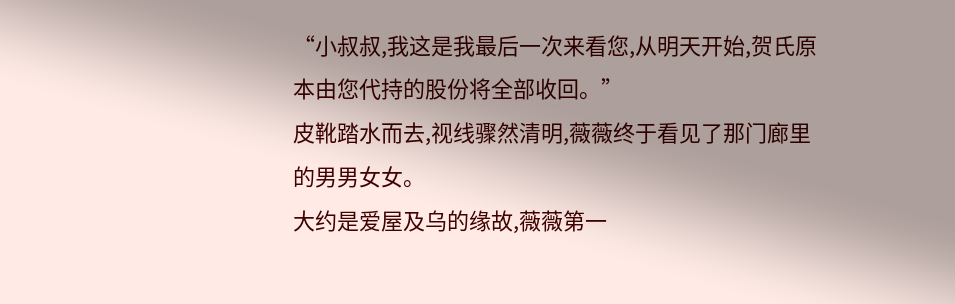“小叔叔,我这是我最后一次来看您,从明天开始,贺氏原本由您代持的股份将全部收回。”
皮靴踏水而去,视线骤然清明,薇薇终于看见了那门廊里的男男女女。
大约是爱屋及乌的缘故,薇薇第一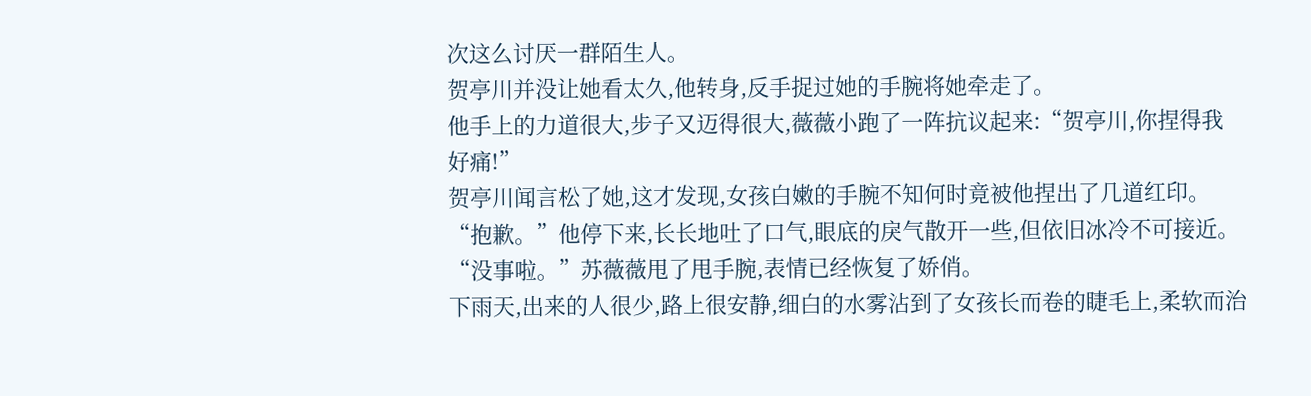次这么讨厌一群陌生人。
贺亭川并没让她看太久,他转身,反手捉过她的手腕将她牵走了。
他手上的力道很大,步子又迈得很大,薇薇小跑了一阵抗议起来:“贺亭川,你捏得我
好痛!”
贺亭川闻言松了她,这才发现,女孩白嫩的手腕不知何时竟被他捏出了几道红印。
“抱歉。”他停下来,长长地吐了口气,眼底的戾气散开一些,但依旧冰冷不可接近。
“没事啦。”苏薇薇甩了甩手腕,表情已经恢复了娇俏。
下雨天,出来的人很少,路上很安静,细白的水雾沾到了女孩长而卷的睫毛上,柔软而治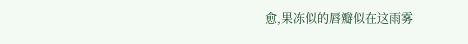愈,果冻似的唇瓣似在这雨雾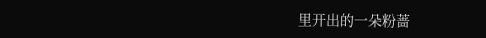里开出的一朵粉蔷